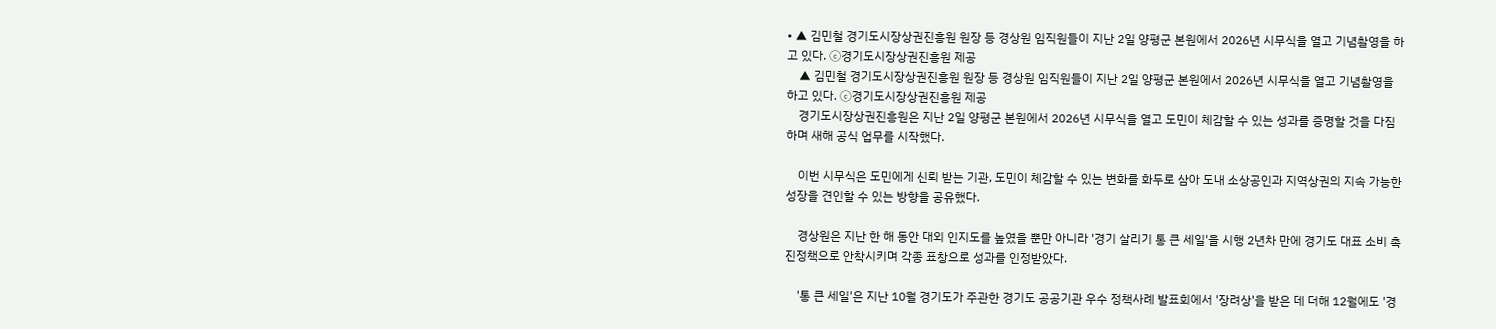• ▲ 김민철 경기도시장상권진흥원 원장 등 경상원 임직원들이 지난 2일 양평군 본원에서 2026년 시무식을 열고 기념촬영을 하고 있다. ⓒ경기도시장상권진흥원 제공
    ▲ 김민철 경기도시장상권진흥원 원장 등 경상원 임직원들이 지난 2일 양평군 본원에서 2026년 시무식을 열고 기념촬영을 하고 있다. ⓒ경기도시장상권진흥원 제공
    경기도시장상권진흥원은 지난 2일 양평군 본원에서 2026년 시무식을 열고 도민이 체감할 수 있는 성과를 증명할 것을 다짐하며 새해 공식 업무를 시작했다.

    이번 시무식은 도민에게 신뢰 받는 기관, 도민이 체감할 수 있는 변화를 화두로 삼아 도내 소상공인과 지역상권의 지속 가능한 성장을 견인할 수 있는 방향을 공유했다.

    경상원은 지난 한 해 동안 대외 인지도를 높였을 뿐만 아니라 '경기 살리기 통 큰 세일'을 시행 2년차 만에 경기도 대표 소비 촉진정책으로 안착시키며 각종 표창으로 성과를 인정받았다.

    '통 큰 세일'은 지난 10월 경기도가 주관한 경기도 공공기관 우수 정책사례 발표회에서 '장려상'을 받은 데 더해 12월에도 '경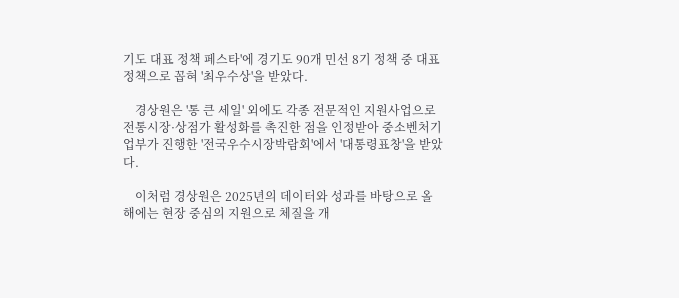기도 대표 정책 페스타'에 경기도 90개 민선 8기 정책 중 대표 정책으로 꼽혀 '최우수상'을 받았다.

    경상원은 '통 큰 세일' 외에도 각종 전문적인 지원사업으로 전통시장·상점가 활성화를 촉진한 점을 인정받아 중소벤처기업부가 진행한 '전국우수시장박람회'에서 '대통령표창'을 받았다.

    이처럼 경상원은 2025년의 데이터와 성과를 바탕으로 올해에는 현장 중심의 지원으로 체질을 개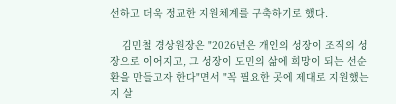선하고 더욱 정교한 지원체계를 구축하기로 했다.

    김민철 경상원장은 "2026년은 개인의 성장이 조직의 성장으로 이어지고, 그 성장이 도민의 삶에 희망이 되는 선순환을 만들고자 한다"면서 "꼭 필요한 곳에 제대로 지원했는지 살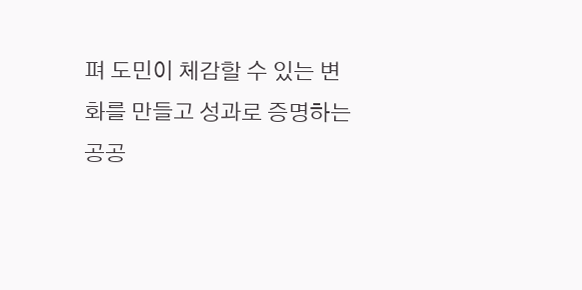펴 도민이 체감할 수 있는 변화를 만들고 성과로 증명하는 공공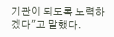기관이 되도록 노력하겠다"고 말했다.